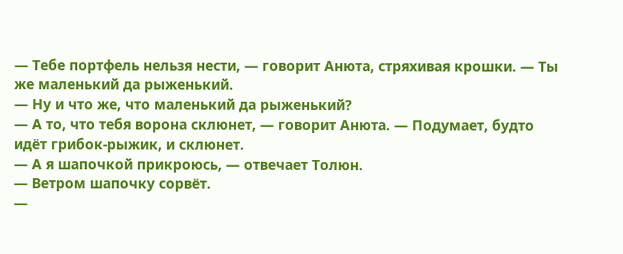— Тебе портфель нельзя нести, — говорит Анюта, стряхивая крошки. — Ты же маленький да рыженький.
— Ну и что же, что маленький да рыженький?
— А то, что тебя ворона склюнет, — говорит Анюта. — Подумает, будто идёт грибок-рыжик, и склюнет.
— А я шапочкой прикроюсь, — отвечает Толюн.
— Ветром шапочку сорвёт.
—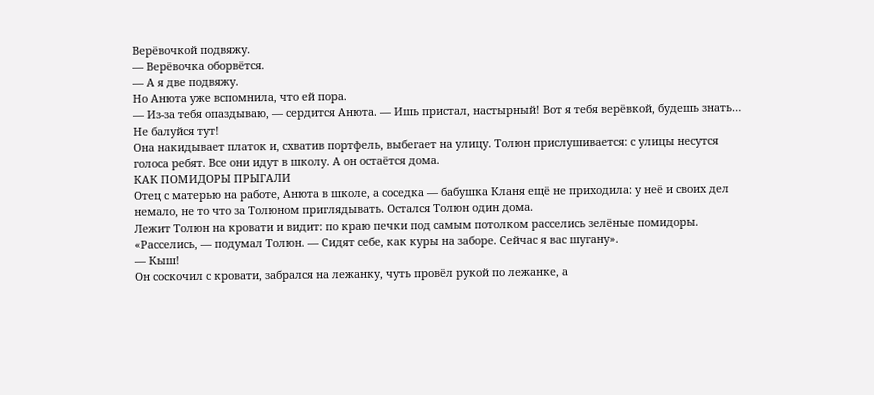Верёвочкой подвяжу.
— Верёвочка оборвётся.
— А я две подвяжу.
Но Анюта уже вспомнила, что ей пора.
— Из-за тебя опаздываю, — сердится Анюта. — Ишь пристал, настырный! Вот я тебя верёвкой, будешь знать… Не балуйся тут!
Она накидывает платок и, схватив портфель, выбегает на улицу. Толюн прислушивается: с улицы несутся голоса ребят. Все они идут в школу. А он остаётся дома.
КАК ПОМИДОРЫ ПРЫГАЛИ
Отец с матерью на работе, Анюта в школе, а соседка — бабушка Кланя ещё не приходила: у неё и своих дел немало, не то что за Толюном приглядывать. Остался Толюн один дома.
Лежит Толюн на кровати и видит: по краю печки под самым потолком расселись зелёные помидоры.
«Расселись, — подумал Толюн. — Сидят себе, как куры на заборе. Сейчас я вас шугану».
— Кыш!
Он соскочил с кровати, забрался на лежанку, чуть провёл рукой по лежанке, а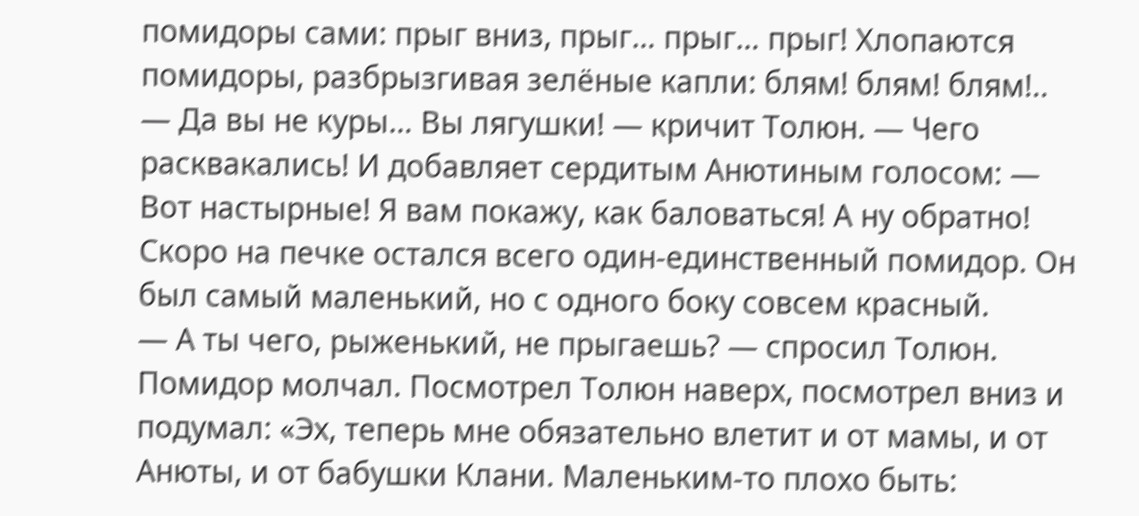помидоры сами: прыг вниз, прыг… прыг… прыг! Хлопаются помидоры, разбрызгивая зелёные капли: блям! блям! блям!..
— Да вы не куры… Вы лягушки! — кричит Толюн. — Чего расквакались! И добавляет сердитым Анютиным голосом: — Вот настырные! Я вам покажу, как баловаться! А ну обратно!
Скоро на печке остался всего один-единственный помидор. Он был самый маленький, но с одного боку совсем красный.
— А ты чего, рыженький, не прыгаешь? — спросил Толюн.
Помидор молчал. Посмотрел Толюн наверх, посмотрел вниз и подумал: «Эх, теперь мне обязательно влетит и от мамы, и от Анюты, и от бабушки Клани. Маленьким-то плохо быть: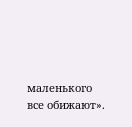маленького все обижают».